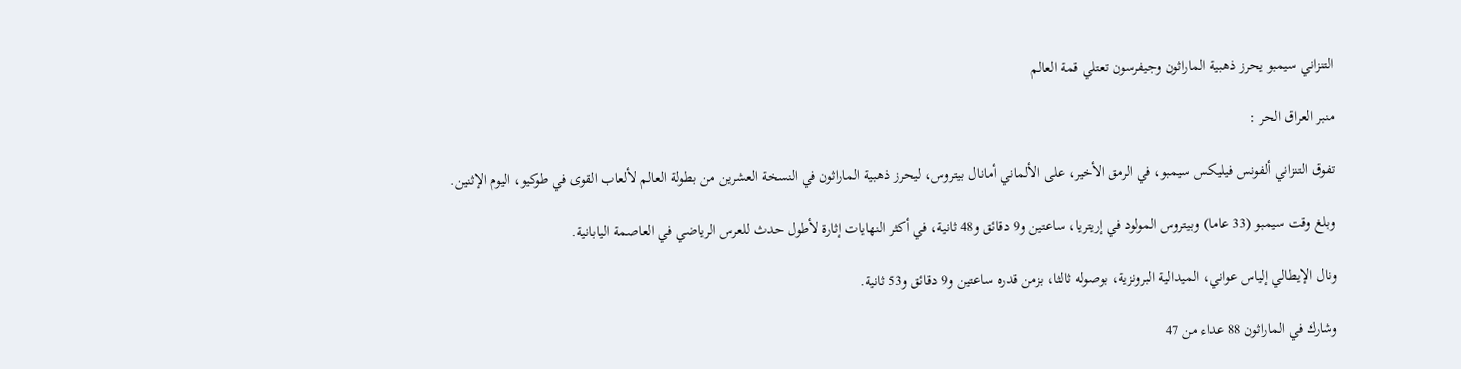التنزاني سيمبو يحرز ذهبية الماراثون وجيفرسون تعتلي قمة العالم

منبر العراق الحر :

تفوق التنزاني ألفونس فيليكس سيمبو، في الرمق الأخير، على الألماني أمانال بيتروس، ليحرز ذهبية الماراثون في النسخة العشرين من بطولة العالم لألعاب القوى في طوكيو، اليوم الإثنين.

وبلغ وقت سيمبو (33 عاما) وبيتروس المولود في إريتريا، ساعتين و9 دقائق و48 ثانية، في أكثر النهايات إثارة لأطول حدث للعرس الرياضي في العاصمة اليابانية.

ونال الإيطالي إلياس عواني، الميدالية البرونزية، بوصوله ثالثا، بزمن قدره ساعتين و9 دقائق و53 ثانية.

وشارك في الماراثون 88 عداء من 47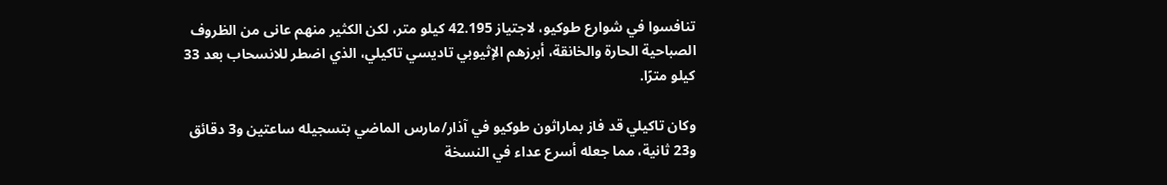تنافسوا في شوارع طوكيو، لاجتياز 42.195 كيلو متر، لكن الكثير منهم عانى من الظروف الصباحية الحارة والخانقة، أبرزهم الإثيوبي تاديسي تاكيلي، الذي اضطر للانسحاب بعد 33 كيلو مترًا.

وكان تاكيلي قد فاز بماراثون طوكيو في آذار/مارس الماضي بتسجيله ساعتين و3 دقائق و23 ثانية، مما جعله أسرع عداء في النسخة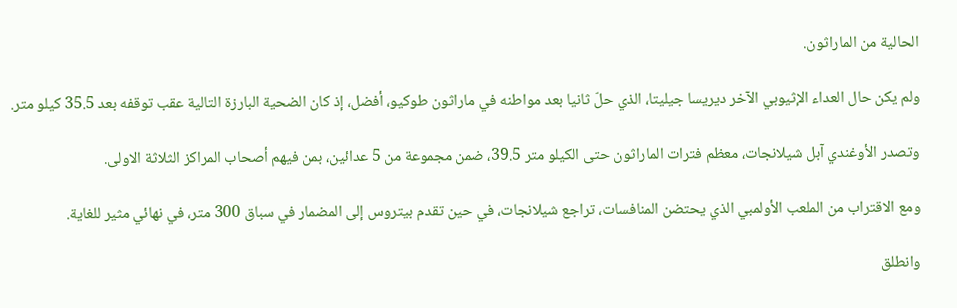الحالية من الماراثون.

ولم يكن حال العداء الإثيوبي الآخر ديريسا جيليتا، الذي حلّ ثانيا بعد مواطنه في ماراثون طوكيو، أفضل، إذ كان الضحية البارزة التالية عقب توقفه بعد 35.5 كيلو متر.

وتصدر الأوغندي آبل شيلانجات، معظم فترات الماراثون حتى الكيلو متر 39.5، ضمن مجموعة من 5 عدائين، بمن فيهم أصحاب المراكز الثلاثة الاولى.

ومع الاقتراب من الملعب الأولمبي الذي يحتضن المنافسات، تراجع شيلانجات، في حين تقدم بيتروس إلى المضمار في سباق 300 متر، في نهائي مثير للغاية.

وانطلق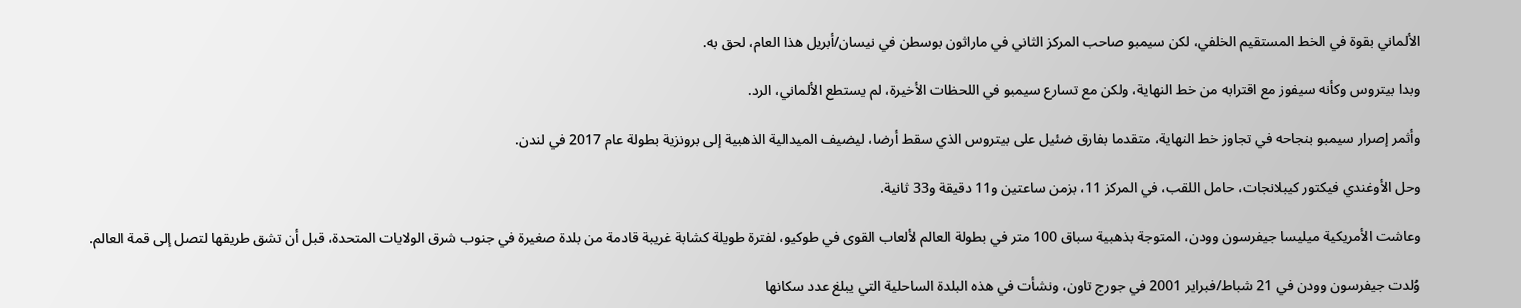الألماني بقوة في الخط المستقيم الخلفي، لكن سيمبو صاحب المركز الثاني في ماراثون بوسطن في نيسان/أبريل هذا العام، لحق به.

وبدا بيتروس وكأنه سيفوز مع اقترابه من خط النهاية، ولكن مع تسارع سيمبو في اللحظات الأخيرة، لم يستطع الألماني، الرد.

وأثمر إصرار سيمبو بنجاحه في تجاوز خط النهاية، متقدما بفارق ضئيل على بيتروس الذي سقط أرضا، ليضيف الميدالية الذهبية إلى برونزية بطولة عام 2017 في لندن.

وحل الأوغندي فيكتور كيبلانجات، حامل اللقب، في المركز 11، بزمن ساعتين و11 دقيقة و33 ثانية.

وعاشت الأمريكية ميليسا جيفرسون وودن، المتوجة بذهبية سباق 100 متر في بطولة العالم لألعاب القوى في طوكيو، لفترة طويلة كشابة غريبة قادمة من بلدة صغيرة في جنوب شرق الولايات المتحدة، قبل أن تشق طريقها لتصل إلى قمة العالم.

وُلدت جيفرسون وودن في 21 شباط/فبراير 2001 في جورج تاون، ونشأت في هذه البلدة الساحلية التي يبلغ عدد سكانها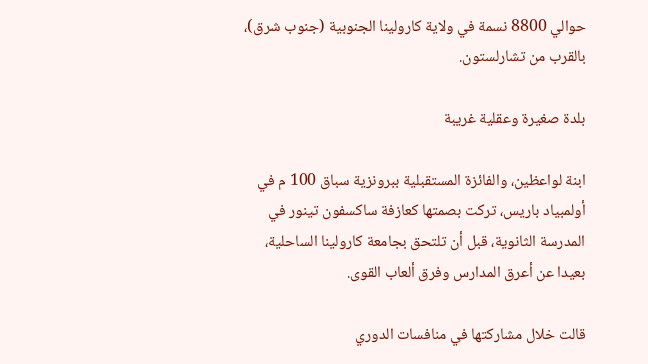حوالي 8800 نسمة في ولاية كارولينا الجنوبية (جنوب شرق)، بالقرب من تشارلستون.

بلدة صغيرة وعقلية غريبة

ابنة لواعظين، والفائزة المستقبلية ببرونزية سباق 100 م في أولمبياد باريس، تركت بصمتها كعازفة ساكسفون تينور في المدرسة الثانوية، قبل أن تلتحق بجامعة كارولينا الساحلية، بعيدا عن أعرق المدارس وفرق ألعاب القوى.

قالت خلال مشاركتها في منافسات الدوري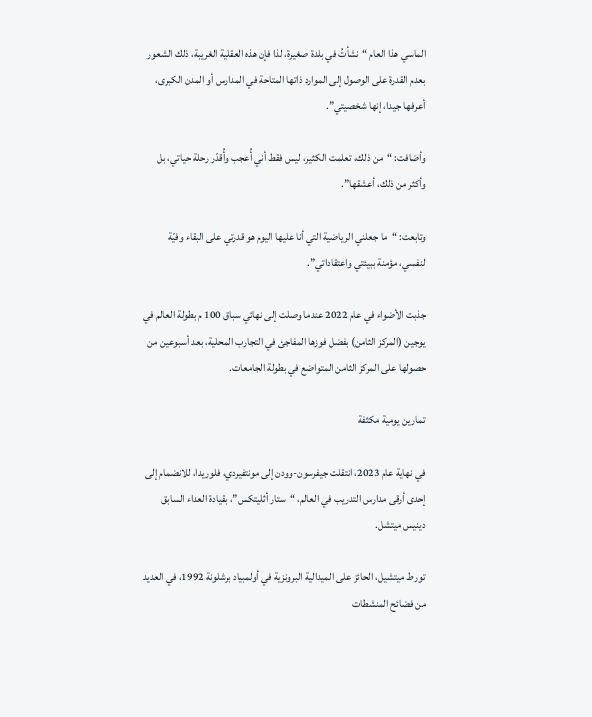الماسي هذا العام “نشأتُ في بلدة صغيرة، لذا فإن هذه العقلية الغريبة، ذلك الشعور بعدم القدرة على الوصول إلى الموارد ذاتها المتاحة في المدارس أو المدن الكبرى، أعرفها جيدا، إنها شخصيتي”.

وأضافت: “من ذلك، تعلمت الكثير، ليس فقط أني أُعجب وأُقدّر رحلة حياتي، بل وأكثر من ذلك، أعشقها”.

وتابعت: “ما جعلني الرياضية التي أنا عليها اليوم هو قدرتي على البقاء وفيّة لنفسي، مؤمنة ببيئتي واعتقاداتي”.

جذبت الأضواء في عام 2022 عندما وصلت إلى نهائي سباق 100 م بطولة العالم في يوجين (المركز الثامن) بفضل فوزها المفاجئ في التجارب المحلية، بعد أسبوعين من حصولها على المركز الثامن المتواضع في بطولة الجامعات.

تمارين يومية مكثفة

في نهاية عام 2023، انتقلت جيفرسون-وودن إلى مونتفيردي، فلوريدا، للانضمام إلى إحدى أرقى مدارس التدريب في العالم، “ستار أثليتكس”، بقيادة العداء السابق دينيس ميتشل.

تورط ميتشيل، الحائز على الميدالية البرونزية في أولمبياد برشلونة 1992، في العديد من فضائح المنشطات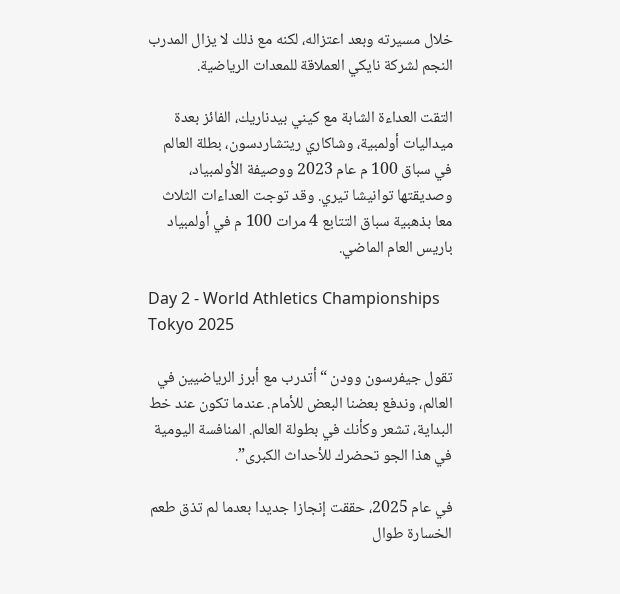خلال مسيرته وبعد اعتزاله، لكنه مع ذلك لا يزال المدرب النجم لشركة نايكي العملاقة للمعدات الرياضية.

التقت العداءة الشابة مع كيني بيدناريك، الفائز بعدة ميداليات أولمبية، وشاكاري ريتشاردسون، بطلة العالم في سباق 100 م عام 2023 ووصيفة الأولمبياد، وصديقتها توانيشا تيري. وقد توجت العداءات الثلاث معا بذهبية سباق التتابع 4 مرات 100 م في أولمبياد باريس العام الماضي.

Day 2 - World Athletics Championships Tokyo 2025

تقول جيفرسون وودن “أتدرب مع أبرز الرياضيين في العالم، وندفع بعضنا البعض للأمام. عندما تكون عند خط البداية، تشعر وكأنك في بطولة العالم. المنافسة اليومية في هذا الجو تحضرك للأحداث الكبرى”.

في عام 2025، حققت إنجازا جديدا بعدما لم تذق طعم الخسارة طوال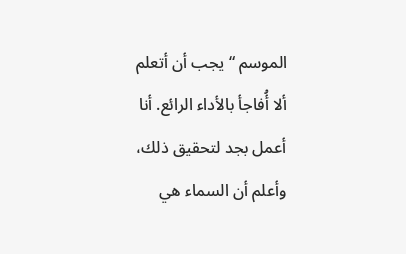الموسم “يجب أن أتعلم ألا أُفاجأ بالأداء الرائع. أنا أعمل بجد لتحقيق ذلك، وأعلم أن السماء هي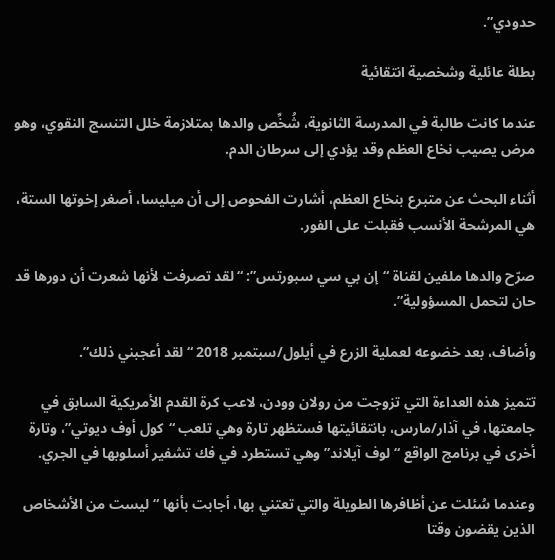حدودي”.

بطلة عائلية وشخصية انتقائية

عندما كانت طالبة في المدرسة الثانوية، شُخِّص والدها بمتلازمة خلل التنسج النقوي، وهو مرض يصيب نخاع العظم وقد يؤدي إلى سرطان الدم.

أثناء البحث عن متبرع بنخاع العظم، أشارت الفحوص إلى أن ميليسا، أصغر إخوتها الستة، هي المرشحة الأنسب فقبلت على الفور.

صرّح والدها ملفين لقناة “إن بي سي سبورتس”: “لقد تصرفت لأنها شعرت أن دورها قد حان لتحمل المسؤولية”.

وأضاف، بعد خضوعه لعملية الزرع في أيلول/سبتمبر 2018 “لقد أعجبني ذلك”.

تتميز هذه العداءة التي تزوجت من رولان وودن، لاعب كرة القدم الأمريكية السابق في جامعتها، في آذار/مارس، بانتقائيتها فستظهر تارة وهي تلعب “كول أوف ديوتي”، وتارة أخرى في برنامج الواقع “لوف آيلاند” وهي تستطرد في فك تشفير أسلوبها في الجري.

وعندما سُئلت عن أظافرها الطويلة والتي تعتني بها، أجابت بأنها “ليست من الأشخاص الذين يقضون وقتا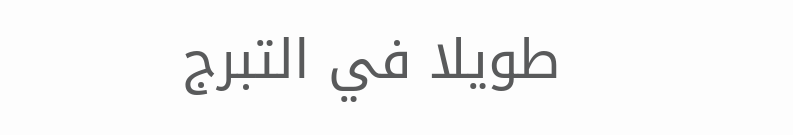طويلا في التبرج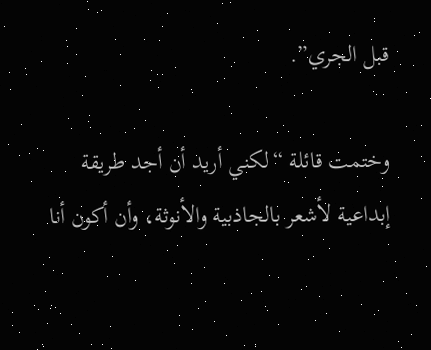قبل الجري”.

وختمت قائلة “لكني أريد أن أجد طريقة إبداعية لأشعر بالجاذبية والأنوثة، وأن أكون أنا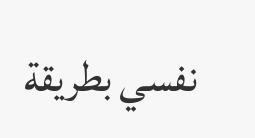نفسي بطريقة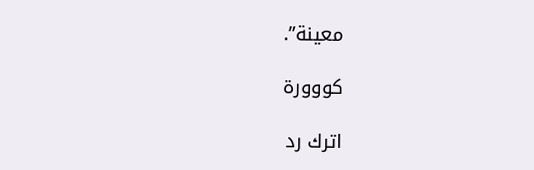معينة”.

كووورة

اترك رد